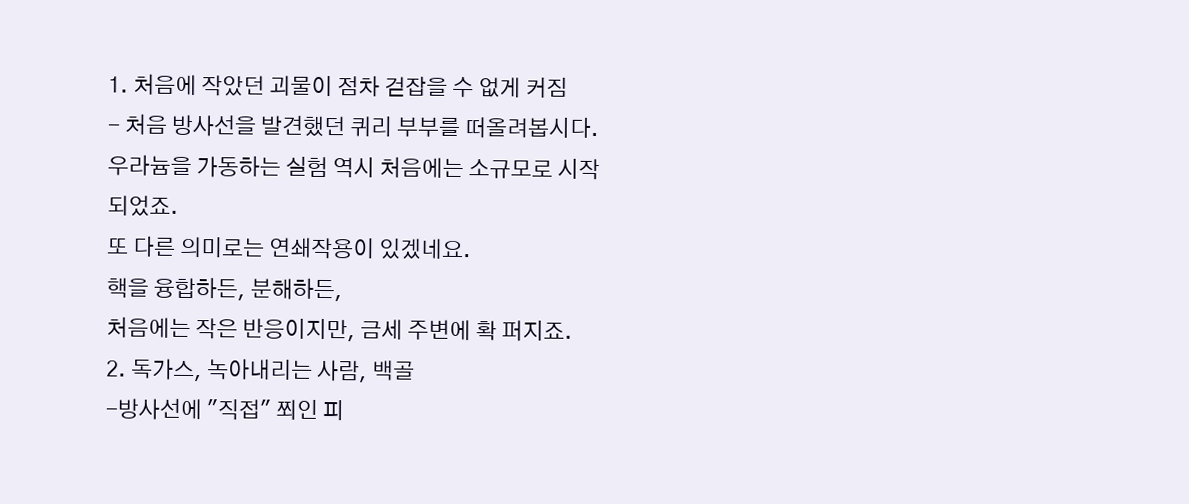1. 처음에 작았던 괴물이 점차 걷잡을 수 없게 커짐
- 처음 방사선을 발견했던 퀴리 부부를 떠올려봅시다.
우라늄을 가동하는 실험 역시 처음에는 소규모로 시작되었죠.
또 다른 의미로는 연쇄작용이 있겠네요.
핵을 융합하든, 분해하든,
처음에는 작은 반응이지만, 금세 주변에 확 퍼지죠.
2. 독가스, 녹아내리는 사람, 백골
-방사선에 "직접" 쬐인 피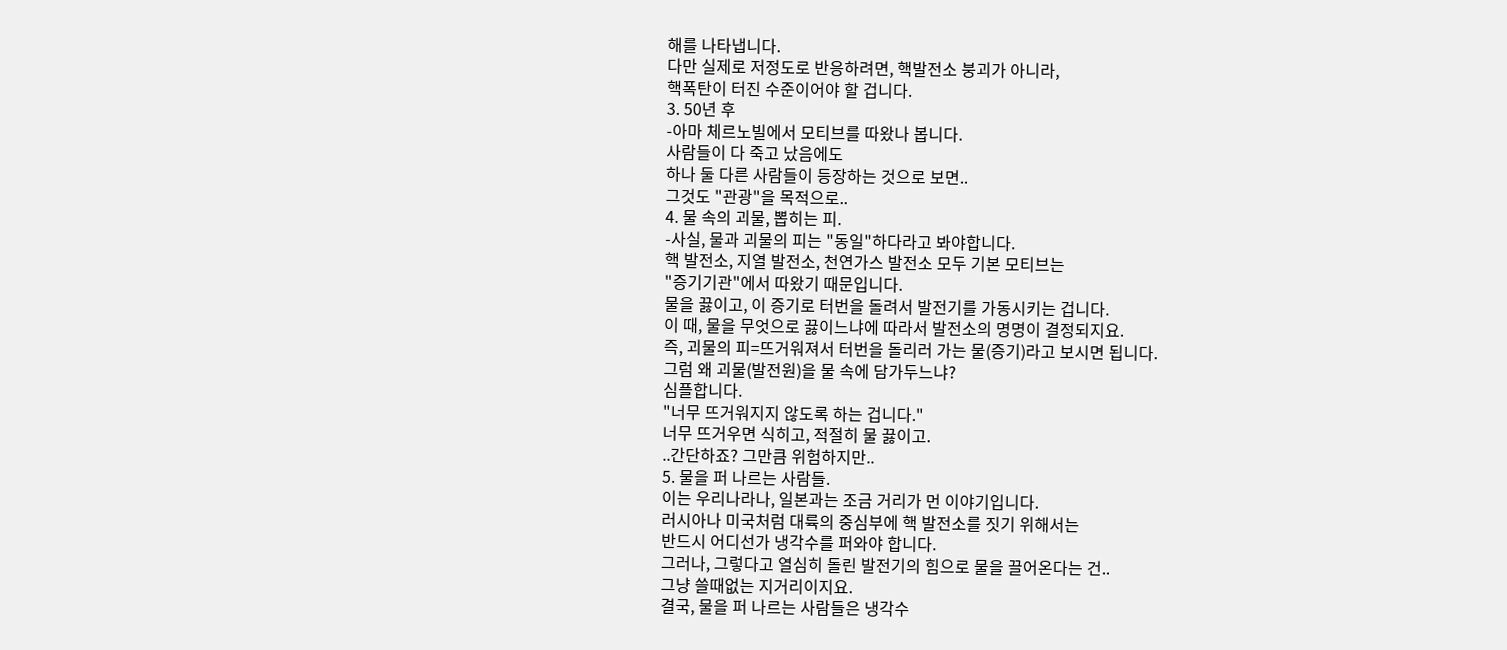해를 나타냅니다.
다만 실제로 저정도로 반응하려면, 핵발전소 붕괴가 아니라,
핵폭탄이 터진 수준이어야 할 겁니다.
3. 50년 후
-아마 체르노빌에서 모티브를 따왔나 봅니다.
사람들이 다 죽고 났음에도
하나 둘 다른 사람들이 등장하는 것으로 보면..
그것도 "관광"을 목적으로..
4. 물 속의 괴물, 뽑히는 피.
-사실, 물과 괴물의 피는 "동일"하다라고 봐야합니다.
핵 발전소, 지열 발전소, 천연가스 발전소 모두 기본 모티브는
"증기기관"에서 따왔기 때문입니다.
물을 끓이고, 이 증기로 터번을 돌려서 발전기를 가동시키는 겁니다.
이 때, 물을 무엇으로 끓이느냐에 따라서 발전소의 명명이 결정되지요.
즉, 괴물의 피=뜨거워져서 터번을 돌리러 가는 물(증기)라고 보시면 됩니다.
그럼 왜 괴물(발전원)을 물 속에 담가두느냐?
심플합니다.
"너무 뜨거워지지 않도록 하는 겁니다."
너무 뜨거우면 식히고, 적절히 물 끓이고.
..간단하죠? 그만큼 위험하지만..
5. 물을 퍼 나르는 사람들.
이는 우리나라나, 일본과는 조금 거리가 먼 이야기입니다.
러시아나 미국처럼 대륙의 중심부에 핵 발전소를 짓기 위해서는
반드시 어디선가 냉각수를 퍼와야 합니다.
그러나, 그렇다고 열심히 돌린 발전기의 힘으로 물을 끌어온다는 건..
그냥 쓸때없는 지거리이지요.
결국, 물을 퍼 나르는 사람들은 냉각수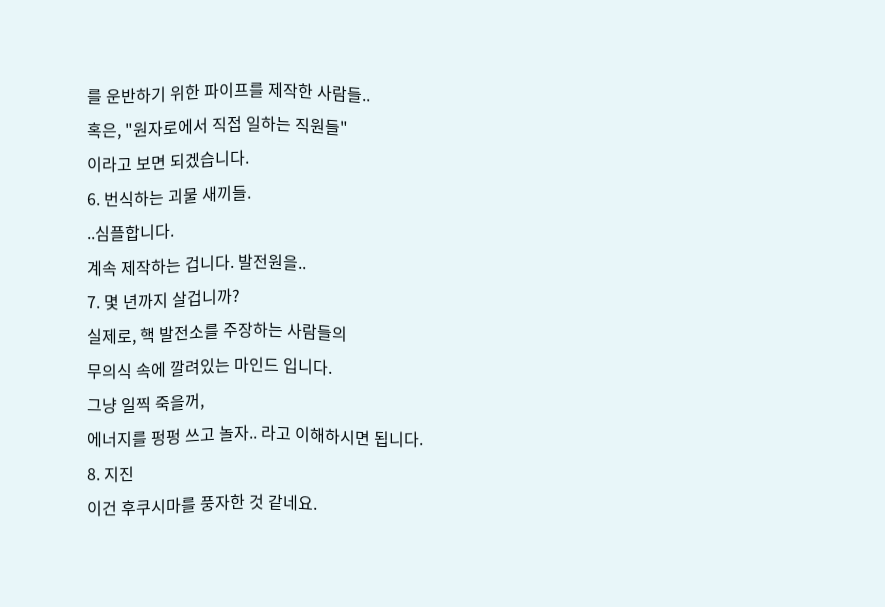를 운반하기 위한 파이프를 제작한 사람들..
혹은, "원자로에서 직접 일하는 직원들"
이라고 보면 되겠습니다.
6. 번식하는 괴물 새끼들.
..심플합니다.
계속 제작하는 겁니다. 발전원을..
7. 몇 년까지 살겁니까?
실제로, 핵 발전소를 주장하는 사람들의
무의식 속에 깔려있는 마인드 입니다.
그냥 일찍 죽을꺼,
에너지를 펑펑 쓰고 놀자.. 라고 이해하시면 됩니다.
8. 지진
이건 후쿠시마를 풍자한 것 같네요.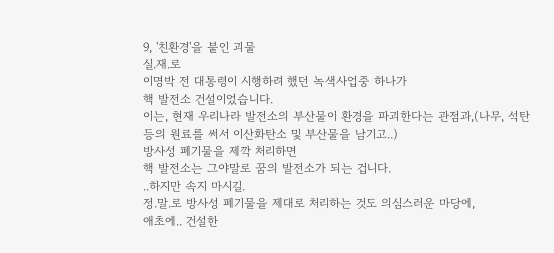9, '친환경'을 붙인 괴물
실.재.로
이명박 전 대통령이 시행하려 했던 녹색사업중 하나가
핵 발전소 건설이었습니다.
이는, 현재 우리나라 발전소의 부산물이 환경을 파괴한다는 관점과,(나무, 석탄등의 원료를 써서 이산화탄소 및 부산물을 남기고..)
방사성 폐기물을 제깍 처리하면
핵 발전소는 그야말로 꿈의 발전소가 되는 겁니다.
..하지만 속지 마시길.
정.말.로 방사성 폐기물을 제대로 처리하는 것도 의심스러운 마당에,
애초에.. 건설한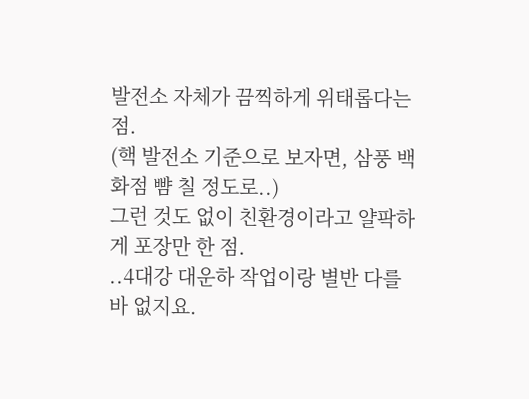발전소 자체가 끔찍하게 위태롭다는 점.
(핵 발전소 기준으로 보자면, 삼풍 백화점 뺨 칠 정도로..)
그런 것도 없이 친환경이라고 얄팍하게 포장만 한 점.
..4대강 대운하 작업이랑 별반 다를 바 없지요.